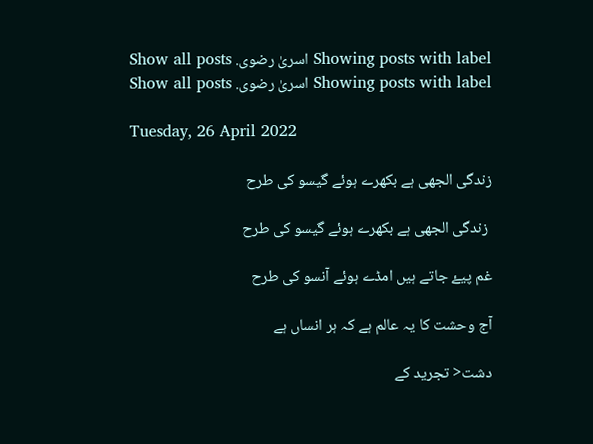Showing posts with label اسریٰ رضوی. Show all posts
Showing posts with label اسریٰ رضوی. Show all posts

Tuesday, 26 April 2022

زندگی الجھی ہے بکھرے ہوئے گیسو کی طرح

 زندگی الجھی ہے بکھرے ہوئے گیسو کی طرح

غم پیۓ جاتے ہیں امڈے ہوئے آنسو کی طرح

آج وحشت کا یہ عالم ہے کہ ہر انساں ہے

دشت< تجرید کے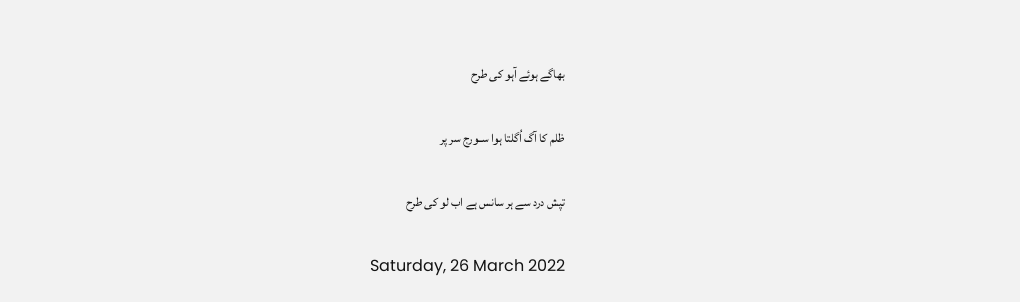بھاگے ہوئے آہو کی طرح

ظلم کا آگ اُگلتا ہوا ســورج سر پر

تپش درد سے ہر سانس ہے اب لو کی طرح

Saturday, 26 March 2022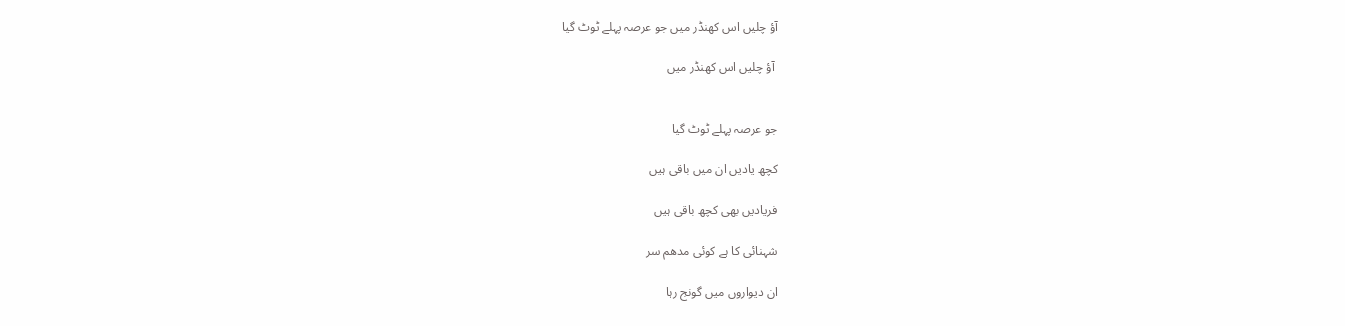آؤ چلیں اس کھنڈر میں جو عرصہ پہلے ٹوٹ گیا

 آؤ چلیں اس کھنڈر میں


جو عرصہ پہلے ٹوٹ گیا

کچھ یادیں ان میں باقی ہیں

فریادیں بھی کچھ باقی ہیں

شہنائی کا ہے کوئی مدھم سر

ان دیواروں میں گونج رہا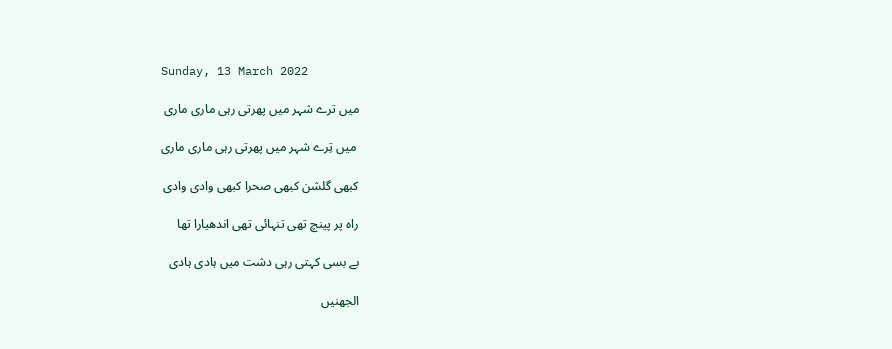Sunday, 13 March 2022

میں ترے شہر میں پھرتی رہی ماری ماری

 میں تِرے شہر میں پھرتی رہی ماری ماری

کبھی گلشن کبھی صحرا کبھی وادی وادی

راہ پر پینچ تھی تنہائی تھی اندھیارا تھا

بے بسی کہتی رہی دشت میں ہادی ہادی

الجھنیں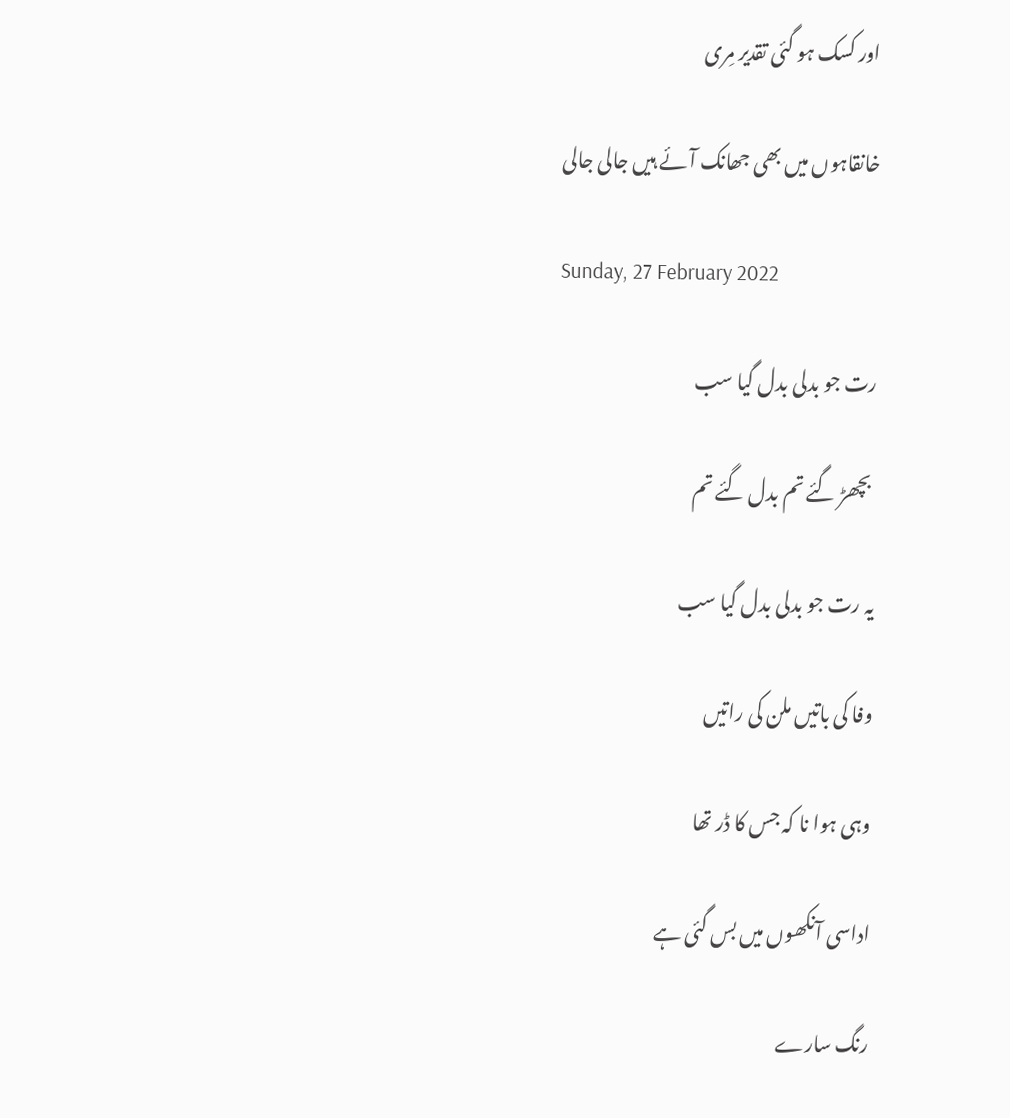اور کسک ہو گئی تقدیر مِری

خانقاہوں میں بھی جھانک آئے ہیں جالی جالی

Sunday, 27 February 2022

رت جو بدلی بدل گیا سب

 بچھڑ گئے تم بدل گئے تم

یہ رت جو بدلی بدل گیا سب

وفا کی باتیں ملن کی راتیں

وہی ہوا نا کہ جس کا ڈر تھا

اداسی آنکھوں میں بس گئی ہے

رنگ سارے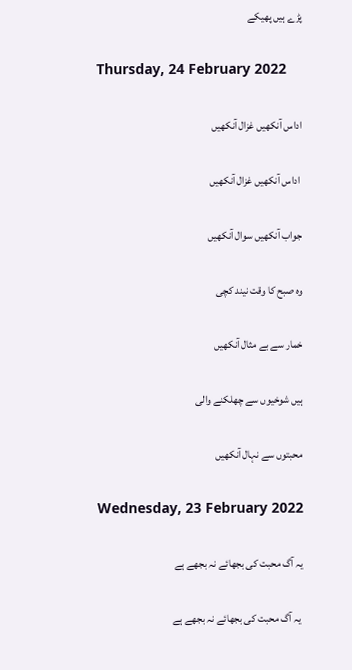پڑے ہیں پھیکے

Thursday, 24 February 2022

اداس آنکھیں غزال آنکھیں

 اداس آنکھیں غزال آنکھیں

جواب آنکھیں سوال آنکھیں

وہ صبح کا وقت نیند کچی

خمار سے بے مثال آنکھیں

ہیں شوخیوں سے چھلکنے والی

محبتوں سے نہال آنکھیں

Wednesday, 23 February 2022

یہ آگ محبت کی بجھائے نہ بجھے ہے

 یہ آگ محبت کی بجھائے نہ بجھے ہے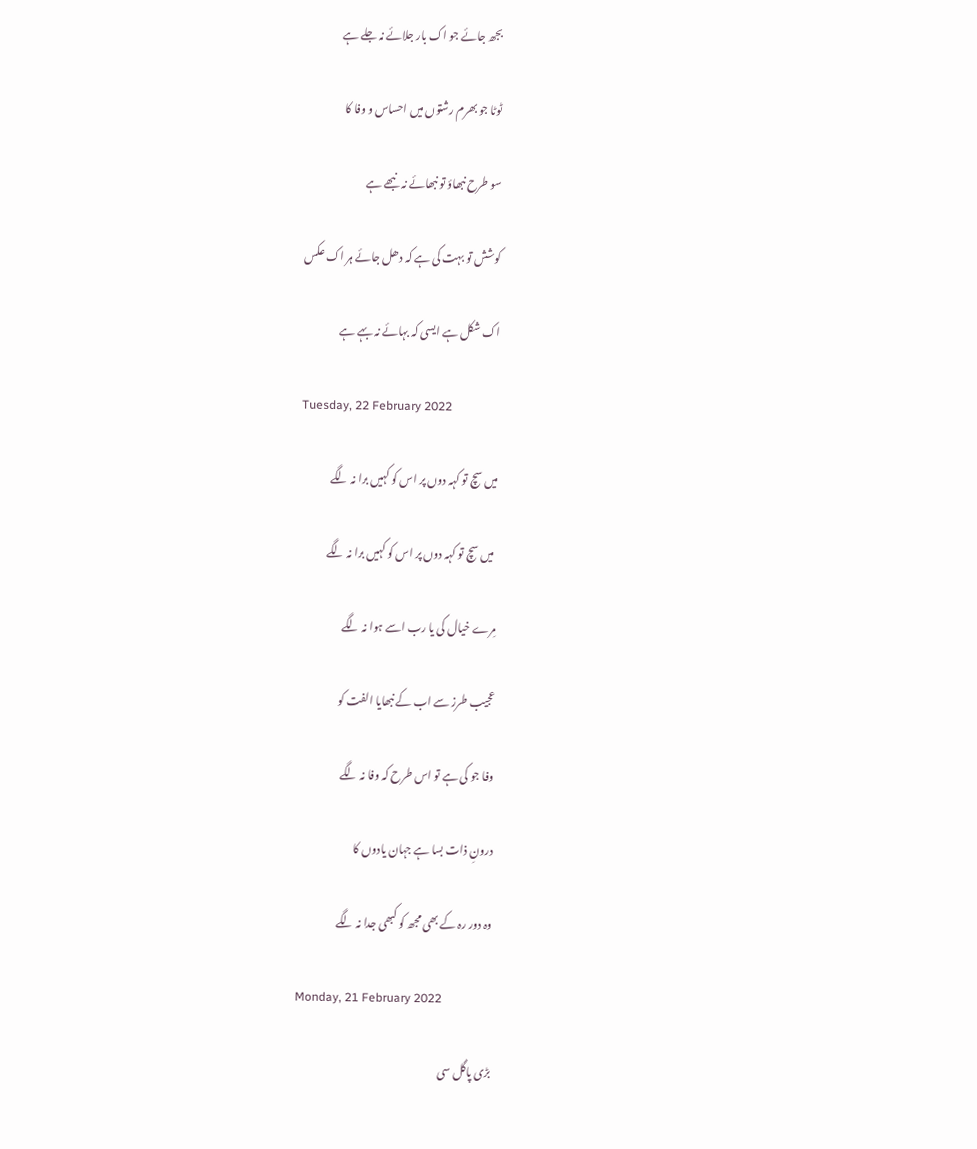بجھ جائے جو اک بار جلائے نہ جلے ہے

ٹوٹا جو بھرم رشتوں میں احساس و وفا کا

سو طرح نبھاؤ تو نبھائے نہ نبھے ہے

کوشش تو بہت کی ہے کہ دھل جائے ہر اک عکس

اک شکل ہے ایسی کہ بہائے نہ بہے ہے

Tuesday, 22 February 2022

میں سچ تو کہہ دوں پر اس کو کہیں برا نہ لگے

 میں سچ تو کہہ دوں پر اس کو کہیں برا نہ لگے

مِرے خیال کی یا رب اسے ہوا نہ لگے

عجیب طرز سے اب کے نبھایا الفت کو

وفا جو کی ہے تو اس طرح کہ وفا نہ لگے

درونِ ذات بسا ہے جہان یادوں کا

وہ دور رہ کے بھی مجھ کو کبھی جدا نہ لگے

Monday, 21 February 2022

بڑی پاگل سی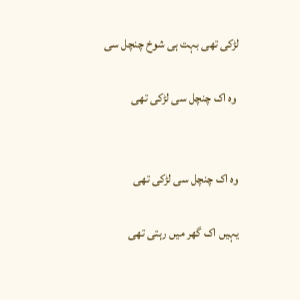لڑکی تھی بہت ہی شوخ چنچل سی

 وہ اک چنچل سی لڑکی تھی


وہ اک چنچل سی لڑکی تھی

یہیں اک گھر میں رہتی تھی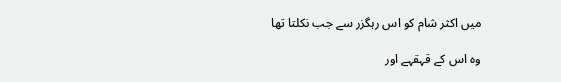میں اکثر شام کو اس رہگزر سے جب نکلتا تھا

وہ اس کے قہقہے اور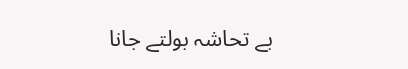بے تحاشہ بولتے جانا